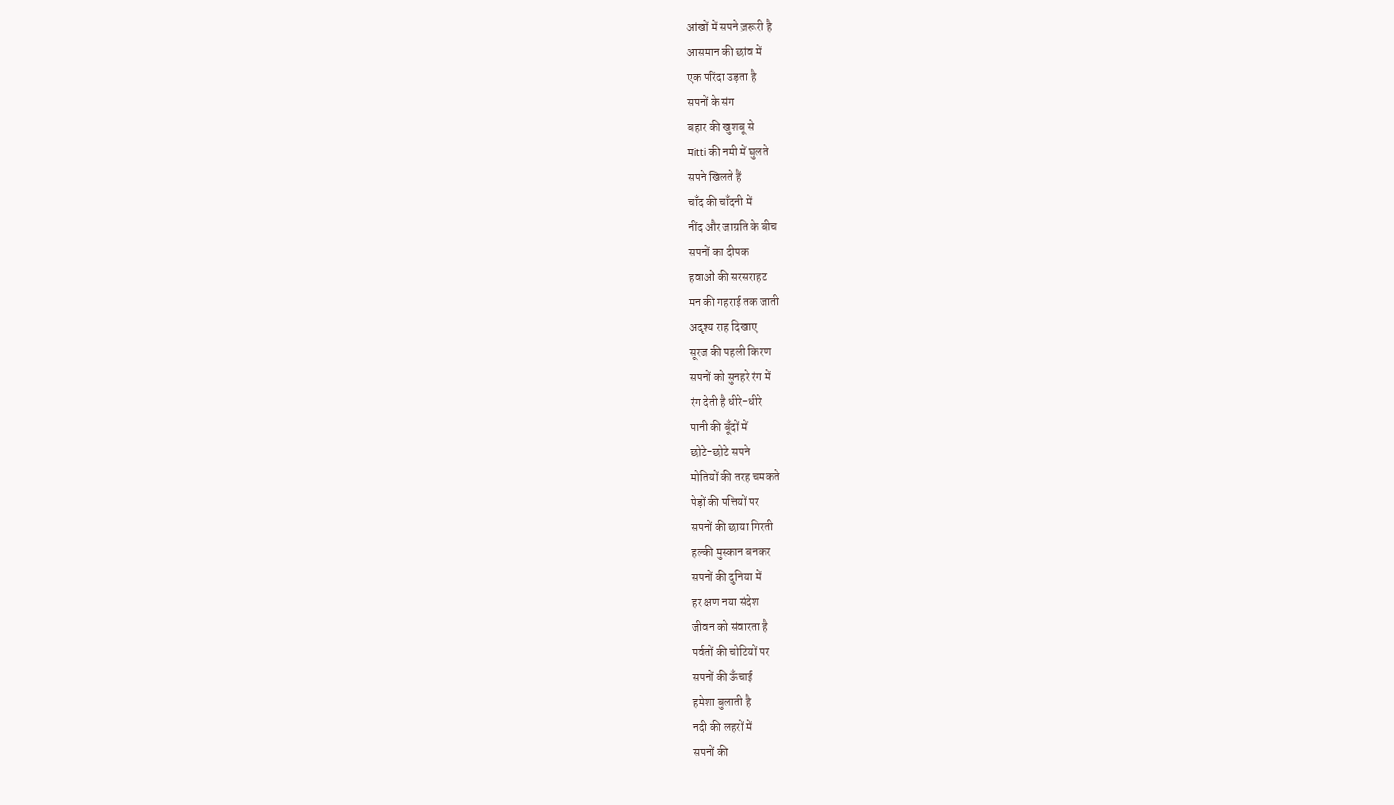आंखों में सपने ज़रूरी है
आसमान की छांव में
एक परिंदा उड़ता है
सपनों के संग
बहार की खुशबू से
मitti की नमी में घुलते
सपने खिलते हैं
चाँद की चाँदनी में
नींद और जाग्रति के बीच
सपनों का दीपक
हवाओं की सरसराहट
मन की गहराई तक जाती
अदृश्य राह दिखाए
सूरज की पहली किरण
सपनों को सुनहरे रंग में
रंग देती है धीरे-धीरे
पानी की बूँदों में
छोटे-छोटे सपने
मोतियों की तरह चमकते
पेड़ों की पत्तियों पर
सपनों की छाया गिरती
हल्की मुस्कान बनकर
सपनों की दुनिया में
हर क्षण नया संदेश
जीवन को संवारता है
पर्वतों की चोटियों पर
सपनों की ऊँचाई
हमेशा बुलाती है
नदी की लहरों में
सपनों की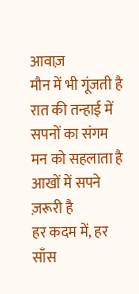आवाज़
मौन में भी गूंजती है
रात की तन्हाई में
सपनों का संगम
मन को सहलाता है
आखों में सपने ज़रूरी है
हर कदम में, हर साँस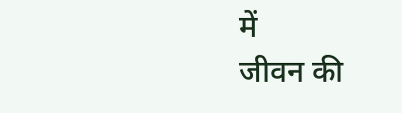में
जीवन की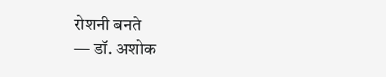रोशनी बनते
— डॉ. अशोक